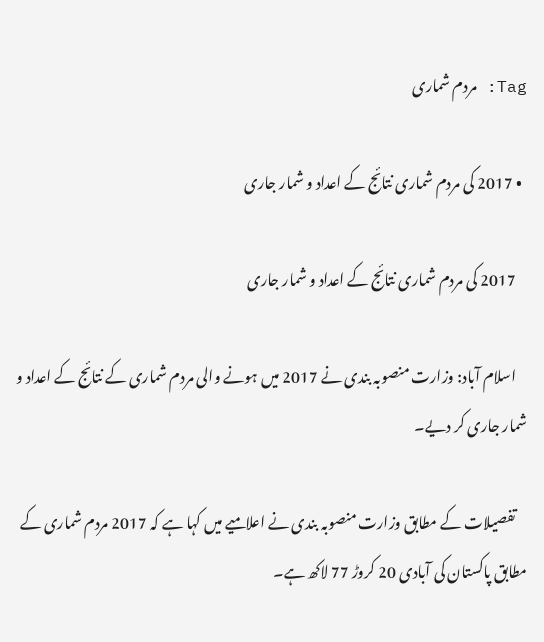Tag: مردم شماری

  • 2017 کی مردم شماری نتائج کے اعداد و شمار جاری

    2017 کی مردم شماری نتائج کے اعداد و شمار جاری

    اسلام آباد: وزارت منصوبہ بندی نے 2017 میں ہونے والی مردم شماری کے نتائج کے اعداد و شمار جاری کر دیے۔

    تفصیلات کے مطابق وزارت منصوبہ بندی نے اعلامیے میں کہا ہے کہ 2017 مردم شماری کے مطابق پاکستان کی آبادی 20 کروڑ 77 لاکھ ہے۔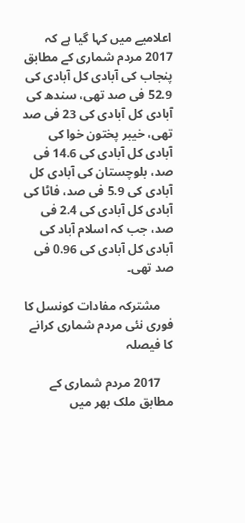اعلامیے میں کہا گیا ہے کہ 2017 مردم شماری کے مطابق پنجاب کی آبادی کل آبادی کی 52.9 فی صد تھی، سندھ کی آبادی کل آبادی کی 23 فی صد تھی، خیبر پختون خوا کی آبادی کل آبادی کی 14.6 فی صد، بلوچستان کی آبادی کل آبادی کی 5.9 فی صد، فاٹا کی آبادی کل آبادی کی 2.4 فی صد، جب کہ اسلام آباد کی آبادی کل آبادی کی 0.96 فی صد تھی۔

    مشترکہ مفادات کونسل کا فوری نئی مردم شماری کرانے کا فیصلہ

    2017 مردم شماری کے مطابق ملک بھر میں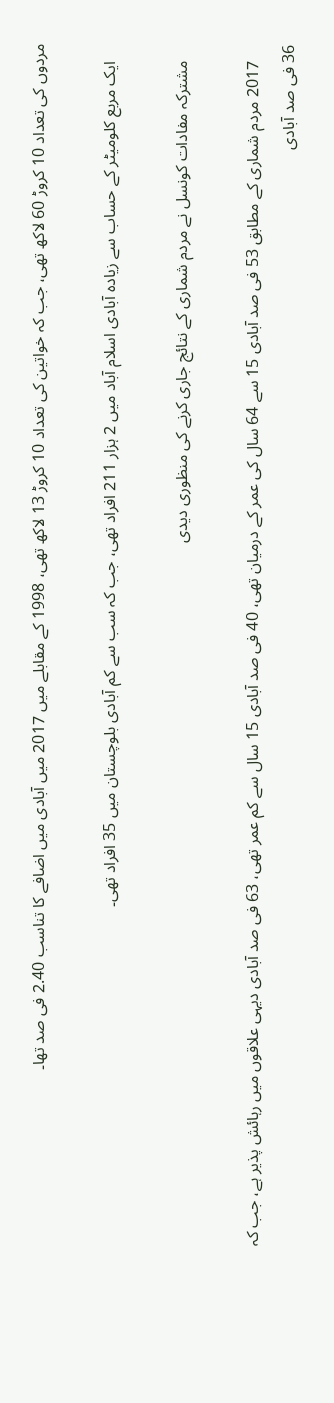مردوں کی تعداد 10 کروڑ 60 لاکھ تھی، جب کہ خواتین کی تعداد 10 کروڑ 13 لاکھ تھی، 1998 کے مقابلے میں 2017 میں آبادی میں اضافے کا تناسب 2.40 فی صد تھا۔

    ایک مربع کلومیٹر کے حساب سے زیادہ آبادی اسلام آباد میں 2 ہزار 211 افراد تھی، جب کہ سب سے کم آبادی بلوچستان میں 35 افراد تھی۔

    مشترکہ مفادات کونسل نے مردم شماری کے نتائج جاری کرنے کی منظوری دیدی

    2017 مردم شماری کے مطابق 53 فی صد آبادی 15 سے 64 سال کی عمر کے درمیان تھی، 40 فی صد آبادی 15 سال سے کم عمر تھی، 63 فی صد آبادی دیہی علاقوں میں رہائش پذیر ہے، جب کہ 36 فی صد آبادی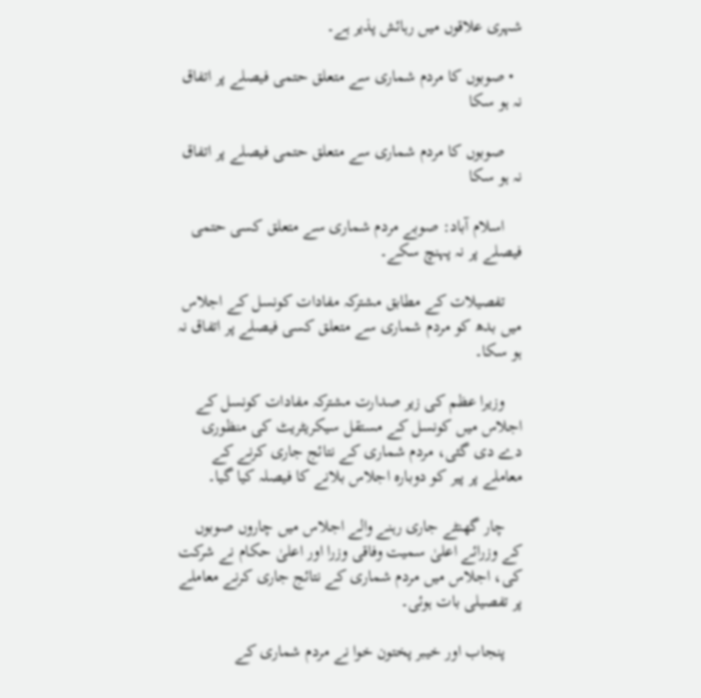شہری علاقوں میں رہائش پذیر ہے۔

  • صوبوں کا مردم شماری سے متعلق حتمی فیصلے پر اتفاق نہ ہو سکا

    صوبوں کا مردم شماری سے متعلق حتمی فیصلے پر اتفاق نہ ہو سکا

    اسلام آباد: صوبے مردم شماری سے متعلق کسی حتمی فیصلے پر نہ پہنچ سکے۔

    تفصیلات کے مطابق مشترکہ مفادات کونسل کے اجلاس میں بدھ کو مردم شماری سے متعلق کسی فیصلے پر اتفاق نہ ہو سکا۔

    وزیرا عظم کی زیر صدارت مشترکہ مفادات کونسل کے اجلاس میں کونسل کے مستقل سیکریٹریٹ کی منظوری دے دی گئی، مردم شماری کے نتائج جاری کرنے کے معاملے پر پیر کو دوبارہ اجلاس بلانے کا فیصلہ کیا گیا۔

    چار گھنٹے جاری رہنے والے اجلاس میں چاروں صوبوں کے وزرائے اعلیٰ سمیت وفاقی وزرا اور اعلیٰ حکام نے شرکت کی، اجلاس میں مردم شماری کے نتائج جاری کرنے معاملے پر تفصیلی بات ہوئی۔

    پنجاب اور خیبر پختون خوا نے مردم شماری کے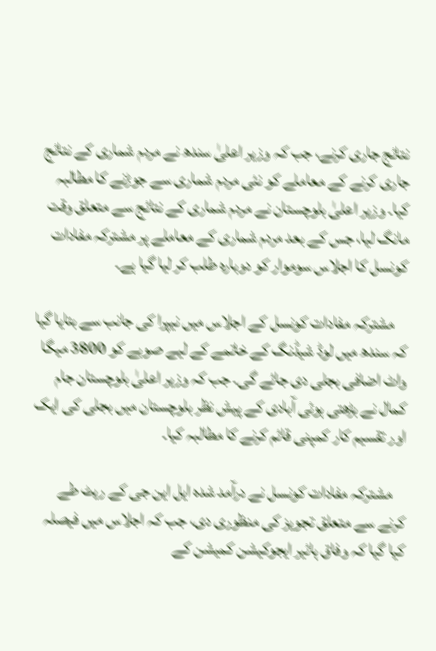نتائج جاری کرنے، جب کہ وزیر اعلیٰ سندھ نے مردم شماری کے نتائج جاری کرنے کے معاملے کو نئی مردم شماری سے جوڑنے کا مطالبہ کیا۔ وزیر اعلیٰ بلوچستان نے مردم شماری کے نتائج سے متعلق وقت مانگ لیا، جس کے بعد مردم شماری کے معاملے پر مشترکہ مفادات کونسل کا اجلاس سوموار کو دوبارہ طلب کر لیا گیا ہے۔

    مشترکہ مفادات کونسل کے اجلاس میں نیپرا کی جانب سے بتایا گیا کہ سندھ میں لوڈ شیڈنگ کے خاتمے کے لیے صوبے کو 3800 میگا واٹ اضافی بجلی دی جائے گی۔ جب کہ وزیر اعلیٰ بلوچستان جام کمال نے بڑھتی ہوئی آبادی کے پیش نظر بلوچستان میں بجلی کی ایک اور تقسیم کار کمپنی قائم کرنے کا مطالبہ کیا۔

    مشترکہ مفادات کونسل نے درآمد شدہ ایل این جی کے ریٹ طے کرنے سے متعلق تجویز کی منظوری دی، جب کہ اجلاس میں فیصلہ کیا گیا کہ وفاق ہائیر ایجوکیشن کمیشن کے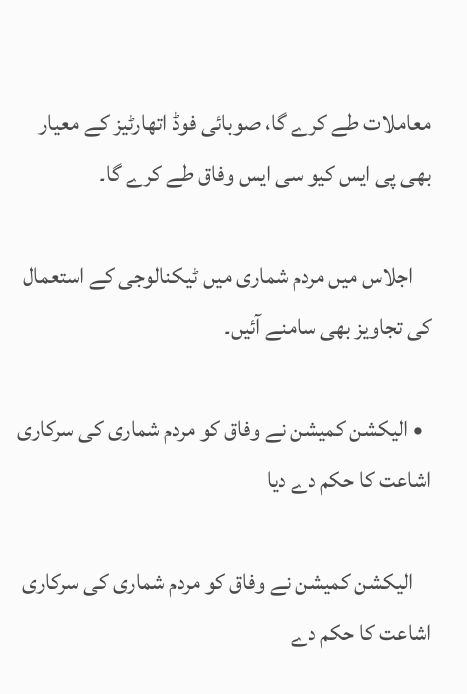معاملات طے کرے گا، صوبائی فوڈ اتھارٹیز کے معیار بھی پی ایس کیو سی ایس وفاق طے کرے گا۔

    اجلاس میں مردم شماری میں ٹیکنالوجی کے استعمال کی تجاویز بھی سامنے آئیں۔

  • الیکشن کمیشن نے وفاق کو مردم شماری کی سرکاری اشاعت کا حکم دے دیا

    الیکشن کمیشن نے وفاق کو مردم شماری کی سرکاری اشاعت کا حکم دے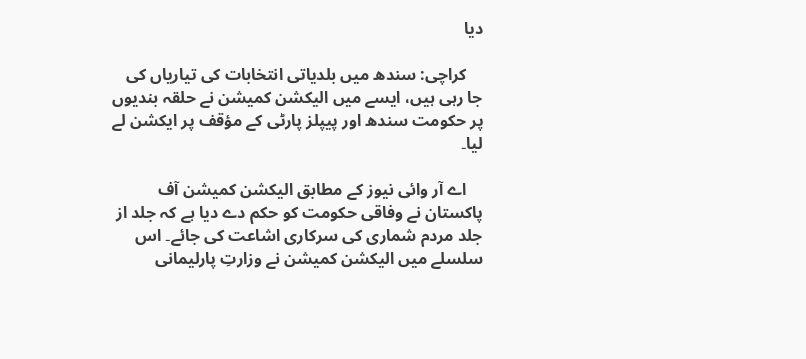دیا

    کراچی: سندھ میں بلدیاتی انتخابات کی تیاریاں کی جا رہی ہیں، ایسے میں الیکشن کمیشن نے حلقہ بندیوں پر حکومت سندھ اور پیپلز پارٹی کے مؤقف پر ایکشن لے لیا۔

    اے آر وائی نیوز کے مطابق الیکشن کمیشن آف پاکستان نے وفاقی حکومت کو حکم دے دیا ہے کہ جلد از جلد مردم شماری کی سرکاری اشاعت کی جائے۔ اس سلسلے میں الیکشن کمیشن نے وزارتِ پارلیمانی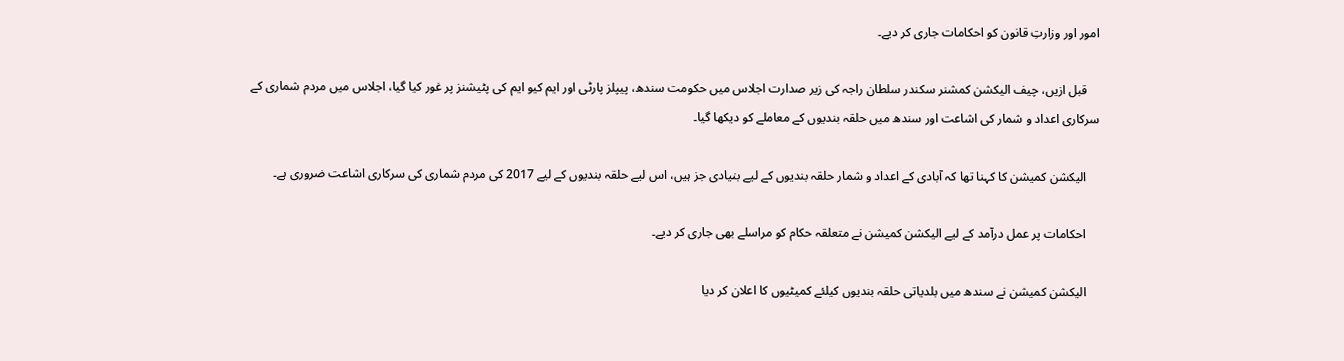امور اور وزارتِ قانون کو احکامات جاری کر دیے۔

    قبل ازیں، چیف الیکشن کمشنر سکندر سلطان راجہ کی زیر صدارت اجلاس میں حکومت سندھ، پیپلز پارٹی اور ایم کیو ایم کی پٹیشنز پر غور کیا گیا، اجلاس میں مردم شماری کے سرکاری اعداد و شمار کی اشاعت اور سندھ میں حلقہ بندیوں کے معاملے کو دیکھا گیا۔

    الیکشن کمیشن کا کہنا تھا کہ آبادی کے اعداد و شمار حلقہ بندیوں کے لیے بنیادی جز ہیں، اس لیے حلقہ بندیوں کے لیے 2017 کی مردم شماری کی سرکاری اشاعت ضروری ہے۔

    احکامات پر عمل درآمد کے لیے الیکشن کمیشن نے متعلقہ حکام کو مراسلے بھی جاری کر دیے۔

    الیکشن کمیشن نے سندھ میں بلدیاتی حلقہ بندیوں کیلئے کمیٹیوں کا اعلان کر دیا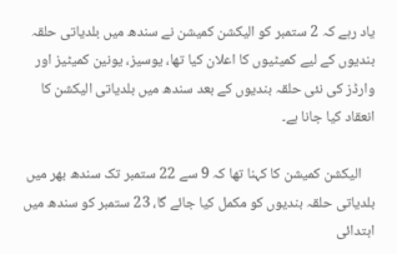یاد رہے کہ 2 ستمبر کو الیکشن کمیشن نے سندھ میں بلدیاتی حلقہ بندیوں کے لیے کمیٹیوں کا اعلان کیا تھا، یوسیز، یونین کمیٹیز اور وارڈز کی نئی حلقہ بندیوں کے بعد سندھ میں بلدیاتی الیکشن کا انعقاد کیا جانا ہے۔

    الیکشن کمیشن کا کہنا تھا کہ 9 سے 22 ستمبر تک سندھ بھر میں بلدیاتی حلقہ بندیوں کو مکمل کیا جائے گا، 23 ستمبر کو سندھ میں ابتدائی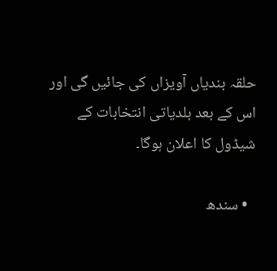حلقہ بندیاں آویزاں کی جائیں گی اور اس کے بعد بلدیاتی انتخابات کے شیڈول کا اعلان ہوگا۔

  • سندھ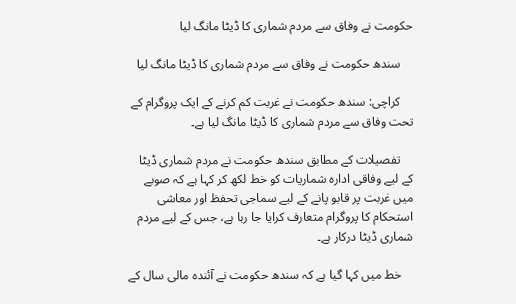حکومت نے وفاق سے مردم شماری کا ڈیٹا مانگ لیا

    سندھ حکومت نے وفاق سے مردم شماری کا ڈیٹا مانگ لیا

    کراچی: سندھ حکومت نے غربت کم کرنے کے ایک پروگرام کے تحت وفاق سے مردم شماری کا ڈیٹا مانگ لیا ہے۔

    تفصیلات کے مطابق سندھ حکومت نے مردم شماری ڈیٹا کے لیے وفاقی ادارہ شماریات کو خط لکھ کر کہا ہے کہ صوبے میں غربت پر قابو پانے کے لیے سماجی تحفظ اور معاشی استحکام کا پروگرام متعارف کرایا جا رہا ہے، جس کے لیے مردم شماری ڈیٹا درکار ہے۔

    خط میں کہا گیا ہے کہ سندھ حکومت نے آئندہ مالی سال کے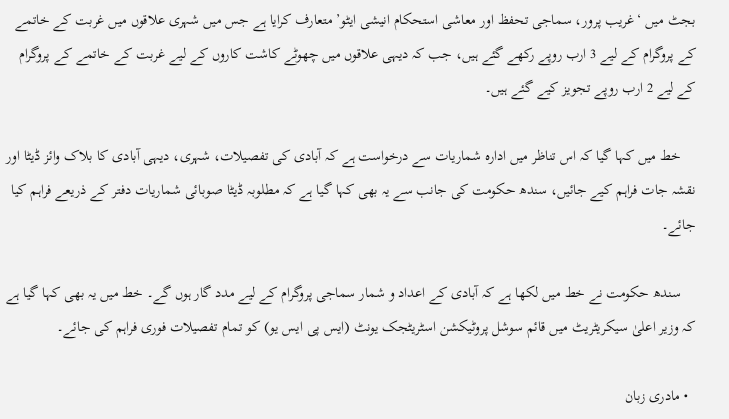بجٹ میں ‘غریب پرور، سماجی تحفظ اور معاشی استحکام انیشی ایٹو’ متعارف کرایا ہے جس میں شہری علاقوں میں غربت کے خاتمے کے پروگرام کے لیے 3 ارب روپے رکھے گئے ہیں، جب کہ دیہی علاقوں میں چھوٹے کاشت کاروں کے لیے غربت کے خاتمے کے پروگرام کے لیے 2 ارب روپے تجویز کیے گئے ہیں۔

    خط میں کہا گیا کہ اس تناظر میں ادارہ شماریات سے درخواست ہے کہ آبادی کی تفصیلات، شہری، دیہی آبادی کا بلاک وائز ڈیٹا اور نقشہ جات فراہم کیے جائیں، سندھ حکومت کی جانب سے یہ بھی کہا گیا ہے کہ مطلوبہ ڈیٹا صوبائی شماریات دفتر کے ذریعے فراہم کیا جائے۔

    سندھ حکومت نے خط میں لکھا ہے کہ آبادی کے اعداد و شمار سماجی پروگرام کے لیے مدد گار ہوں گے۔ خط میں یہ بھی کہا گیا ہے کہ وزیر اعلیٰ سیکریٹریٹ میں قائم سوشل پروٹیکشن اسٹریٹجک یونٹ (ایس پی ایس یو) کو تمام تفصیلات فوری فراہم کی جائے۔

  • مادری زبان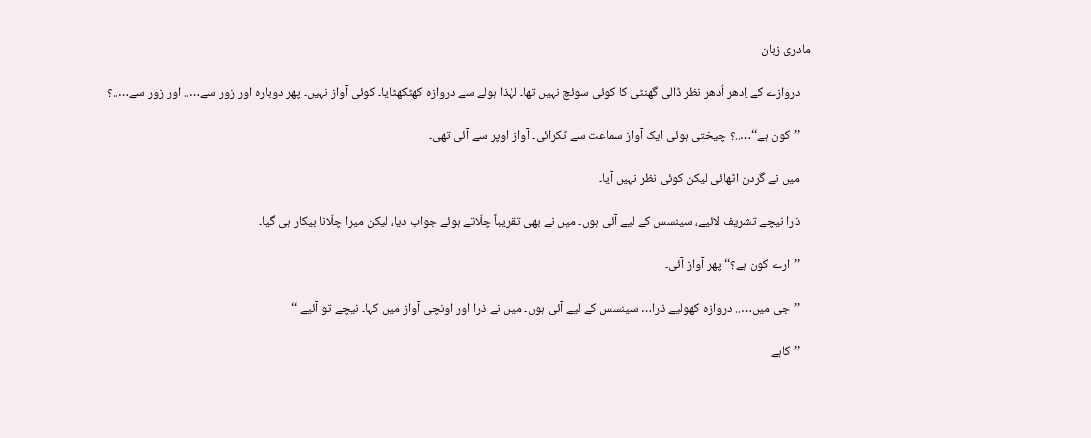مادری زبان

    دروازے کے اِدھر اُدھر نظر ڈالی گھنٹی کا کوئی سوئچ نہیں تھا۔ لہٰذا ہولے سے دروازہ کھٹکھٹایا۔ کوئی آواز نہیں۔ پھر دوبارہ اور زور سے….. اور زور سے…..؟

    ’’کون ہے‘‘…..؟ چیختی ہوئی ایک آواز سماعت سے ٹکرائی۔ آواز اوپر سے آئی تھی۔

    میں نے گردن اٹھائی لیکن کوئی نظر نہیں آیا۔

    ذرا نیچے تشریف لائیے، سینسس کے لیے آئی ہوں۔ میں نے بھی تقریباً چلّاتے ہوئے جواب دیا، لیکن میرا چلّانا بیکار ہی گیا۔

    ’’ارے کون ہے؟‘‘ پھر آواز آئی۔

    ’’جی میں….. دروازہ کھولیے ذرا… سینسس کے لیے آئی ہوں۔ میں نے ذرا اور اونچی آواز میں کہا۔ نیچے تو آئیے ‘‘

    ’’کاہے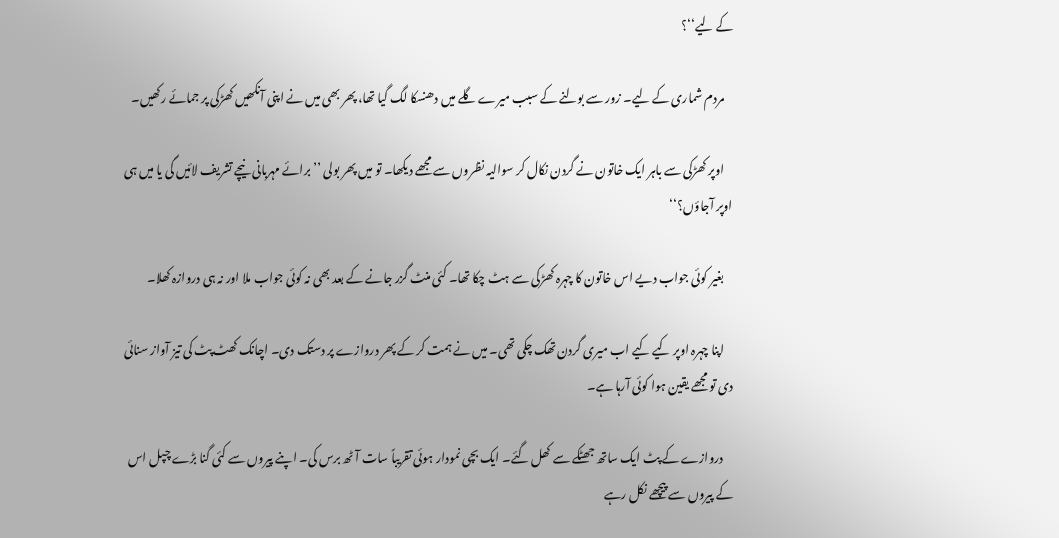کے لیے‘‘؟

    مردم شماری کے لیے۔ زور سے بولنے کے سبب میرے گلے میں دھنسکا لگ گیا تھا، پھر بھی میں نے اپنی آنکھیں کھڑکی پر جمائے رکھیں۔

    اوپر کھڑکی سے باہر ایک خاتون نے گردن نکال کر سوالیہ نظروں سے مجھے دیکھا۔ تو میں پھر بولی ’’برائے مہربانی نیچے تشریف لائیں گی یا میں ہی اوپر آجاؤں؟‘‘

    بغیر کوئی جواب دیے اس خاتون کا چہرہ کھڑکی سے ہٹ چکا تھا۔ کئی منٹ گزر جانے کے بعد بھی نہ کوئی جواب ملا اور نہ ہی دروازہ کھلا۔

    اپنا چہرہ اوپر کیے کیے اب میری گردن تھک چکی تھی۔ میں نے ہمت کر کے پھر دروازے پر دستک دی۔ اچانک کھٹ پٹ کی تیز آواز سنائی دی تو مجھے یقین ہوا کوئی آرہا ہے۔

    دروازے کے پٹ ایک ساتھ جھٹکے سے کھل گئے۔ ایک بچی نمودار ہوئی تقریباً سات آٹھ برس کی۔ اپنے پیروں سے کئی گنا بڑے چپل اس کے پیروں سے پیچھے نکل رہے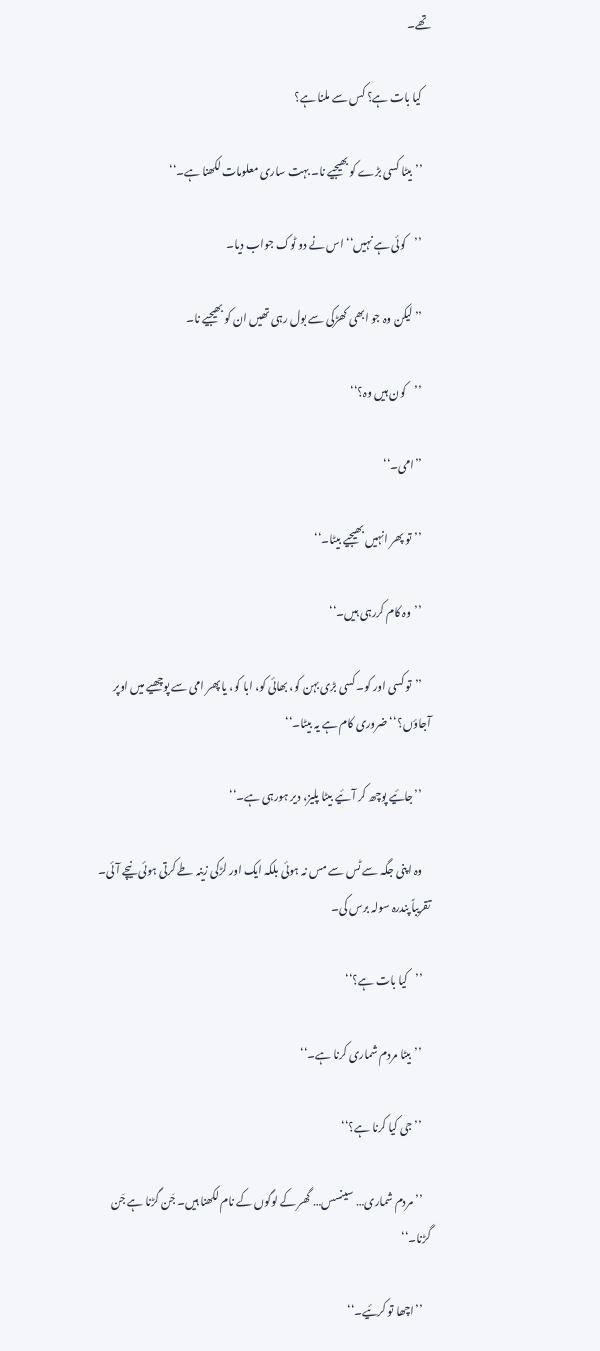تھے۔

    کیا بات ہے؟ کس سے ملنا ہے؟

    ’’بیٹا کسی بڑے کو بھیجیے نا۔ بہت ساری معلومات لکھنا ہے۔‘‘

    ’’کوئی ہے نہیں‘‘ اس نے دو ٹوک جواب دیا۔

    ’’لیکن وہ جو ابھی کھڑکی سے بول رہی تھیں ان کو بھیجیے نا۔

    ’’کون ہیں وہ؟‘‘

    ’’امی۔‘‘

    ’’تو پھر انہیں بھیجیے بیٹا۔‘‘

    ’’وہ کام کررہی ہیں۔‘‘

    ’’تو کسی اور کو۔ کسی بڑی بہن کو، بھائی کو، ابا کو، یا پھر امی سے پوچھیے میں اوپر آجاؤں؟‘‘ ضروری کام ہے یہ بیٹا۔‘‘

    ’’جائیے پوچھ کر آئیے بیٹا پلیز، دیر ہورہی ہے۔‘‘

    وہ اپنی جگہ سے ٹس سے مس نہ ہوئی بلکہ ایک اور لڑکی زینہ طے کرتی ہوئی نیچے آئی۔ تقریباً پندرہ سولہ برس کی۔

    ’’کیا بات ہے؟‘‘

    ’’بیٹا مردم شماری کرنا ہے۔‘‘

    ’’جی کیا کرنا ہے؟‘‘

    ’’مردم شماری… سینسس… گھر کے لوگوں کے نام لکھنا ہیں۔ جَن گڑنا ہے جَن گڑنا۔‘‘

    ’’اچھا تو کرئیے۔‘‘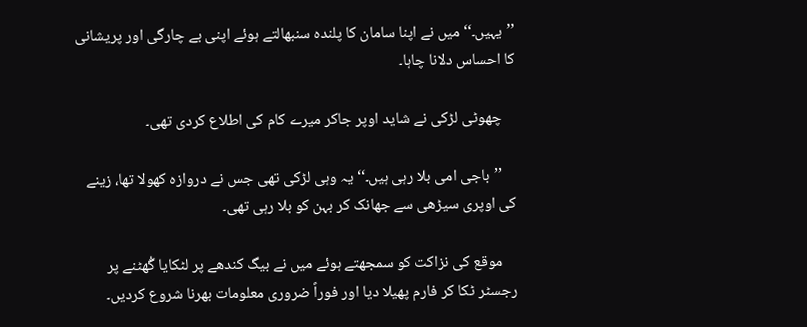’’یہیں۔‘‘ میں نے اپنا سامان کا پلندہ سنبھالتے ہوئے اپنی بے چارگی اور پریشانی کا احساس دلانا چاہا۔

    چھوٹی لڑکی نے شاید اوپر جاکر میرے کام کی اطلاع کردی تھی۔

    ’’باجی امی بلا رہی ہیں۔‘‘ یہ وہی لڑکی تھی جس نے دروازہ کھولا تھا، زینے کی اوپری سیڑھی سے جھانک کر بہن کو بلا رہی تھی۔

    موقع کی نزاکت کو سمجھتے ہوئے میں نے بیگ کندھے پر لٹکایا گُھٹنے پر رجسٹر ٹکا کر فارم پھیلا دیا اور فوراً ضروری معلومات بھرنا شروع کردیں۔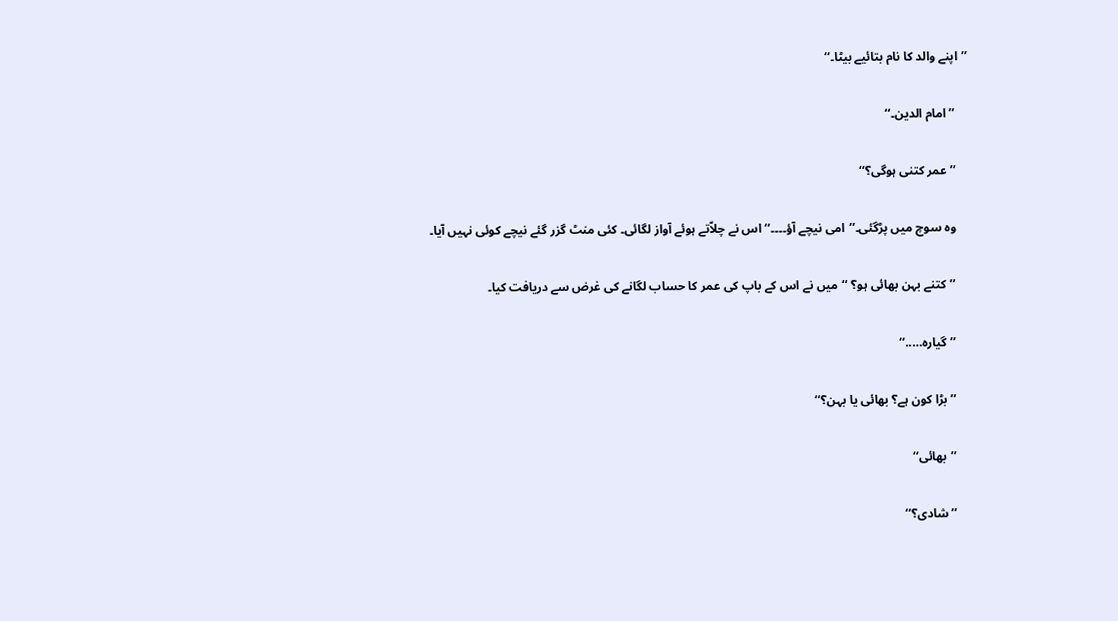’’اپنے والد کا نام بتائیے بیٹا۔‘‘

    ’’امام الدین۔‘‘

    ’’عمر کتنی ہوگی؟‘‘

    وہ سوچ میں پڑگئی۔’’امی نیچے آؤ۔۔۔۔‘‘ اس نے چلاّتے ہوئے آواز لگائی۔ کئی منٹ گزر گئے نیچے کوئی نہیں آیا۔

    ’’کتنے بہن بھائی ہو؟ ‘‘میں نے اس کے باپ کی عمر کا حساب لگانے کی غرض سے دریافت کیا۔

    ’’گیارہ…..‘‘

    ’’بڑا کون ہے؟ بھائی یا بہن؟‘‘

    ’’بھائی‘‘

    ’’شادی؟‘‘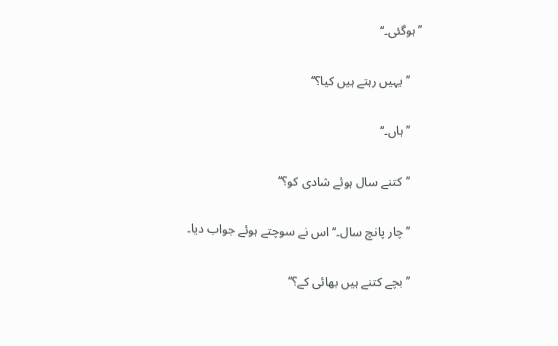’’ہوگئی۔‘‘

    ’’یہیں رہتے ہیں کیا؟‘‘

    ’’ہاں۔‘‘

    ’’کتنے سال ہوئے شادی کو؟‘‘

    ’’چار پانچ سال۔‘‘ اس نے سوچتے ہوئے جواب دیا۔

    ’’بچے کتنے ہیں بھائی کے؟‘‘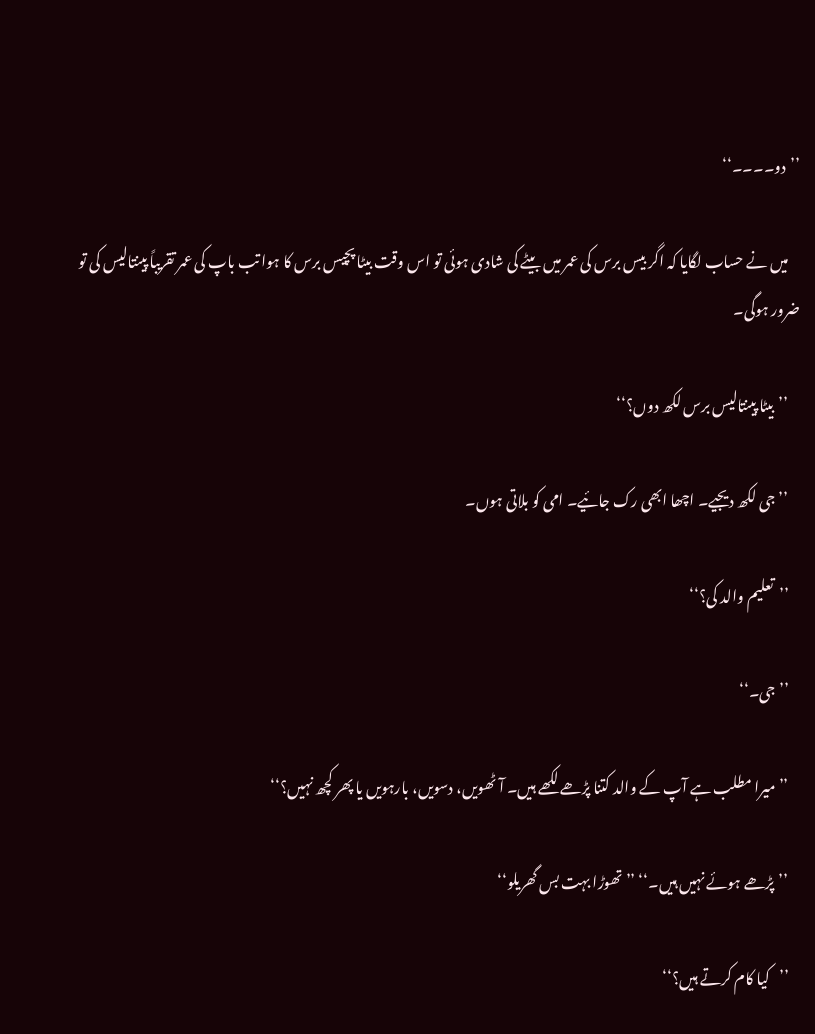’’دو۔۔۔۔‘‘

    میں نے حساب لگایا کہ اگر بیس برس کی عمر میں بیٹے کی شادی ہوئی تو اس وقت بیٹا پچیس برس کا ہوا تب باپ کی عمر تقریباً پینتالیس کی تو ضرور ہوگی۔

    ’’بیٹا پینتالیس برس لکھ دوں؟‘‘

    ’’جی لکھ دیجیے۔ اچھا ابھی رک جائیے۔ امی کو بلاتی ہوں۔

    ’’تعلیم والد کی؟‘‘

    ’’جی۔‘‘

    ’’میرا مطلب ہے آپ کے والد کتنا پڑھے لکھے ہیں۔ آٹھویں، دسویں، بارہویں یا پھر کچھ نہیں؟‘‘

    ’’پڑھے ہوئے نہیں ہیں۔‘‘ ’’تھوڑا بہت بس گھریلو‘‘

    ’’کیا کام کرتے ہیں؟‘‘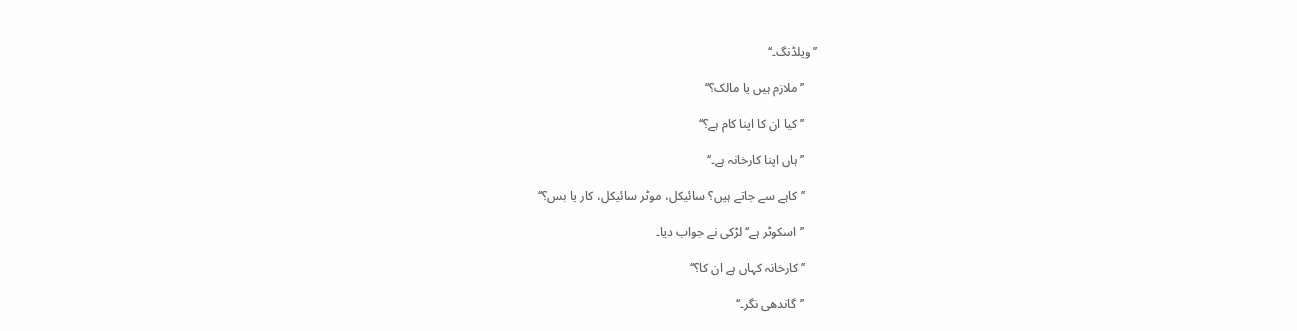’’ویلڈنگ۔‘‘

    ’’ملازم ہیں یا مالک؟‘‘

    ’’کیا ان کا اپنا کام ہے؟‘‘

    ’’ہاں اپنا کارخانہ ہے۔‘‘

    ’’کاہے سے جاتے ہیں؟ سائیکل، موٹر سائیکل، کار یا بس؟‘‘

    ’’اسکوٹر ہے‘‘ لڑکی نے جواب دیا۔

    ’’کارخانہ کہاں ہے ان کا؟‘‘

    ’’گاندھی نگر۔‘‘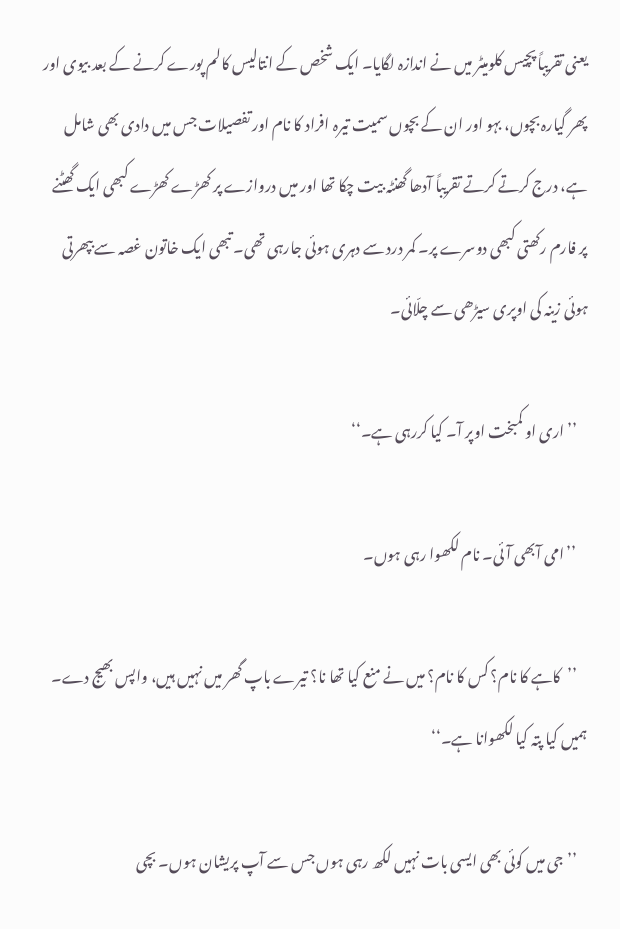یعنی تقریباً پچیس کلومیٹر میں نے اندازہ لگایا۔ ایک شخص کے انتالیس کالم پورے کرنے کے بعد بیوی اور پھر گیارہ بچوں، بہو اور ان کے بچوں سمیت تیرہ افراد کا نام اور تفصیلات جس میں دادی بھی شامل ہے، درج کرتے کرتے تقریباً آدھا گھنٹہ بیت چکا تھا اور میں دروازے پر کھڑے کھڑے کبھی ایک گھٹنے پر فارم رکھتی کبھی دوسرے پر۔ کمر درد سے دہری ہوئی جارہی تھی۔ تبھی ایک خاتون غصہ سے بپھرتی ہوئی زینہ کی اوپری سیڑھی سے چلّائی۔

    ’’اری او کمبخت اوپر آ۔ کیا کررہی ہے۔‘‘

    ’’امی آبھی آئی۔ نام لکھوا رہی ہوں۔

    ’’کاہے کا نام؟ کس کا نام؟ میں نے منع کیا تھا نا؟ تیرے باپ گھر میں نہیں ہیں، واپس بھیج دے۔ ہمیں کیا پتہ کیا لکھوانا ہے۔‘‘

    ’’جی میں کوئی بھی ایسی بات نہیں لکھ رہی ہوں جس سے آپ پریشان ہوں۔ بچی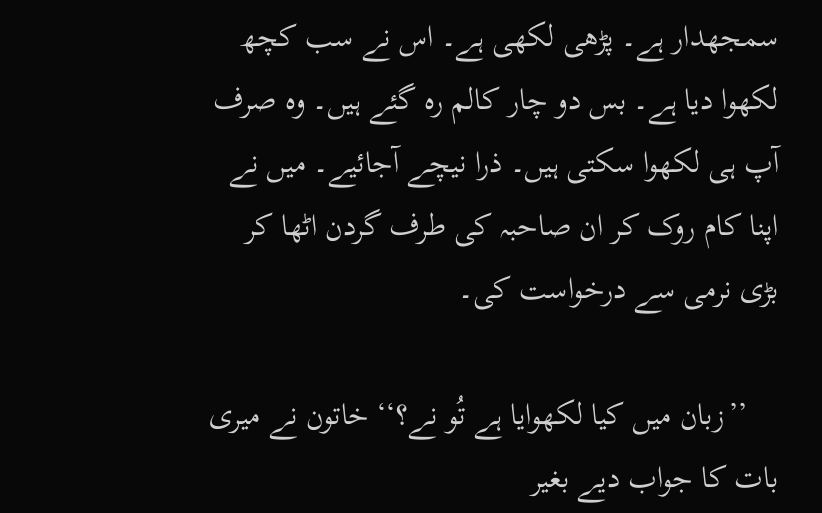سمجھدار ہے۔ پڑھی لکھی ہے۔ اس نے سب کچھ لکھوا دیا ہے۔ بس دو چار کالم رہ گئے ہیں۔ وہ صرف آپ ہی لکھوا سکتی ہیں۔ ذرا نیچے آجائیے۔ میں نے اپنا کام روک کر ان صاحبہ کی طرف گردن اٹھا کر بڑی نرمی سے درخواست کی۔

    ’’زبان میں کیا لکھوایا ہے تُو نے؟‘‘ خاتون نے میری بات کا جواب دیے بغیر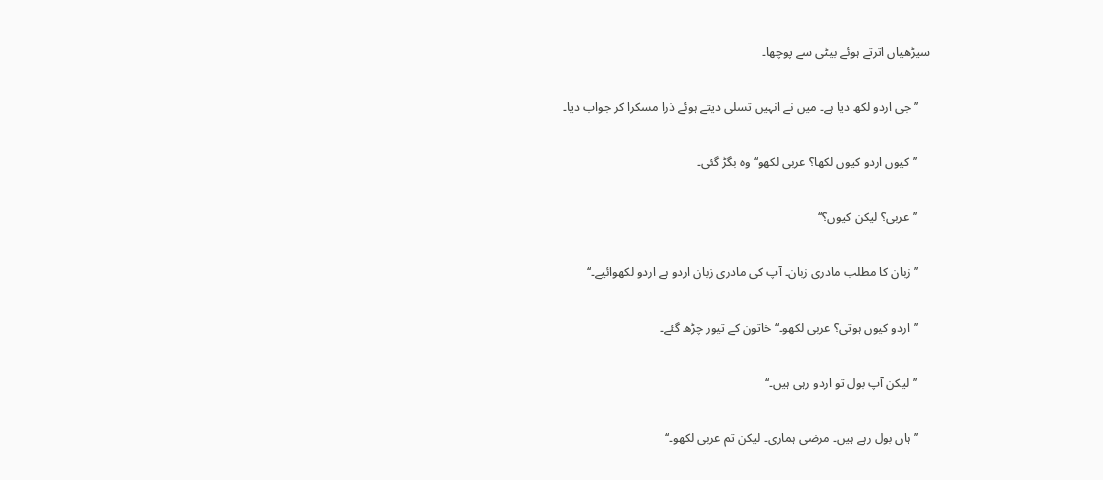سیڑھیاں اترتے ہوئے بیٹی سے پوچھا۔

    ’’جی اردو لکھ دیا ہے۔ میں نے انہیں تسلی دیتے ہوئے ذرا مسکرا کر جواب دیا۔

    ’’کیوں اردو کیوں لکھا؟ عربی لکھو‘‘ وہ بگڑ گئی۔

    ’’عربی؟ لیکن کیوں؟‘‘

    ’’زبان کا مطلب مادری زبان۔ آپ کی مادری زبان اردو ہے اردو لکھوائیے۔‘‘

    ’’اردو کیوں ہوتی؟ عربی لکھو۔‘‘ خاتون کے تیور چڑھ گئے۔

    ’’لیکن آپ بول تو اردو رہی ہیں۔‘‘

    ’’ہاں بول رہے ہیں۔ مرضی ہماری۔ لیکن تم عربی لکھو۔‘‘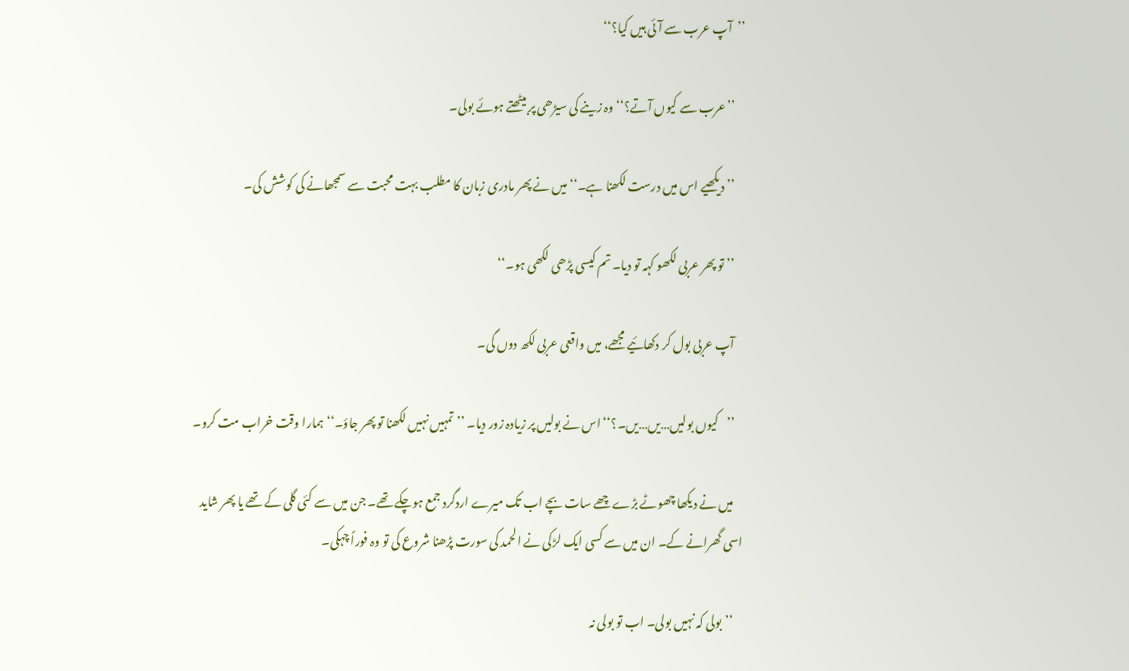’’آپ عرب سے آئی ہیں کیا؟‘‘

    ’’عرب سے کیوں آتے؟‘‘ وہ زینے کی سیڑھی پر بیٹھتے ہوئے بولی۔

    ’’دیکھیے اس میں درست لکھنا ہے۔‘‘ میں نے پھر مادری زبان کا مطلب بہت محبت سے سمجھانے کی کوشش کی۔

    ’’تو پھر عربی لکھو کہہ تو دیا۔ تم کیسی پڑھی لکھی ہو۔‘‘

    آپ عربی بول کر دکھائیے مجھے، میں واقعی عربی لکھ دوں گی۔

    ’’کیوں بولیں…یں…یں۔؟‘‘ اس نے بولیں پر زیادہ زور دیا۔ ’’تمہیں نہیں لکھنا تو پھر جاؤ۔‘‘ ہمارا وقت خراب مت کرو۔

    میں نے دیکھا چھوٹے بڑے چھے سات بچے اب تک میرے اردگرد جمع ہوچکے تھے۔ جن میں سے کئی گلی کے تھے یا پھر شاید اسی گھرانے کے۔ ان میں سے کسی ایک لڑکی نے الحمد کی سورت پڑھنا شروع کی تو وہ فوراً چہکی۔

    ’’بولی کہ نہیں بولی۔ اب تو بولی نہ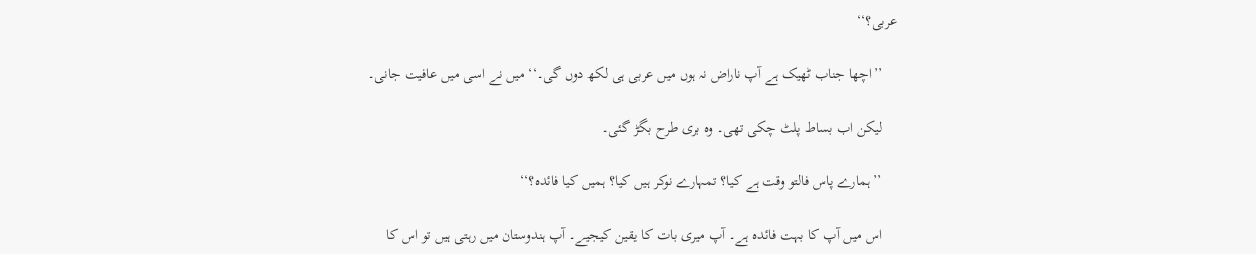عربی؟‘‘

    ’’اچھا جناب ٹھیک ہے آپ ناراض نہ ہوں میں عربی ہی لکھ دوں گی۔‘‘ میں نے اسی میں عافیت جانی۔

    لیکن اب بساط پلٹ چکی تھی۔ وہ بری طرح بگڑ گئی۔

    ’’ہمارے پاس فالتو وقت ہے کیا؟ تمہارے نوکر ہیں کیا؟ ہمیں کیا فائدہ؟‘‘

    اس میں آپ کا بہت فائدہ ہے۔ آپ میری بات کا یقین کیجیے۔ آپ ہندوستان میں رہتی ہیں تو اس کا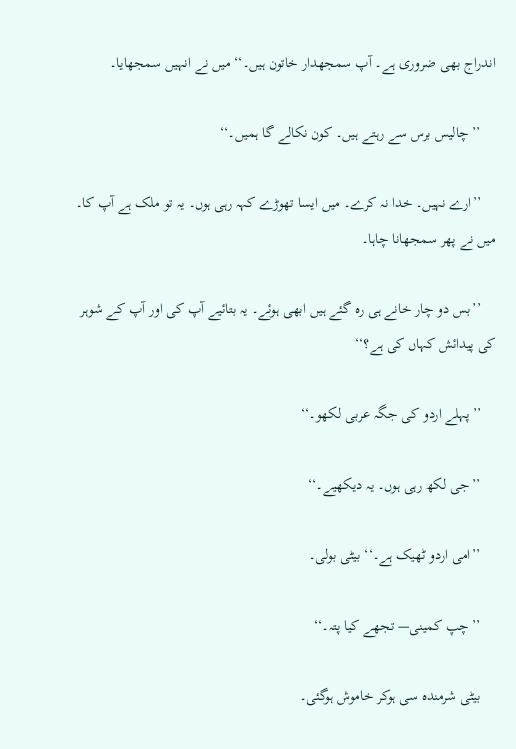اندراج بھی ضروری ہے۔ آپ سمجھدار خاتون ہیں۔‘‘ میں نے انہیں سمجھایا۔

    ’’چالیس برس سے رہتے ہیں۔ کون نکالے گا ہمیں۔‘‘

    ’’ارے نہیں۔ خدا نہ کرے۔ میں ایسا تھوڑے کہہ رہی ہوں۔ یہ تو ملک ہے آپ کا۔ میں نے پھر سمجھانا چاہا۔

    ’’بس دو چار خانے ہی رہ گئے ہیں ابھی ہوئے۔ یہ بتائیے آپ کی اور آپ کے شوہر کی پیدائش کہاں کی ہے؟‘‘

    ’’پہلے اردو کی جگہ عربی لکھو۔‘‘

    ’’جی لکھ رہی ہوں۔ یہ دیکھیے۔‘‘

    ’’امی اردو ٹھیک ہے۔‘‘ بیٹی بولی۔

    ’’چپ کمینی— تجھے کیا پتہ۔‘‘

    بیٹی شرمندہ سی ہوکر خاموش ہوگئی۔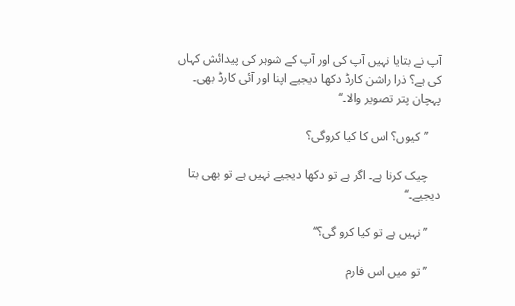آپ نے بتایا نہیں آپ کی اور آپ کے شوہر کی پیدائش کہاں کی ہے؟ ذرا راشن کارڈ دکھا دیجیے اپنا اور آئی کارڈ بھی۔ پہچان پتر تصویر والا۔‘‘

    ’’کیوں؟ اس کا کیا کروگی؟

    چیک کرنا ہے۔ اگر ہے تو دکھا دیجیے نہیں ہے تو بھی بتا دیجیے۔‘‘

    ’’نہیں ہے تو کیا کرو گی؟‘‘

    ’’تو میں اس فارم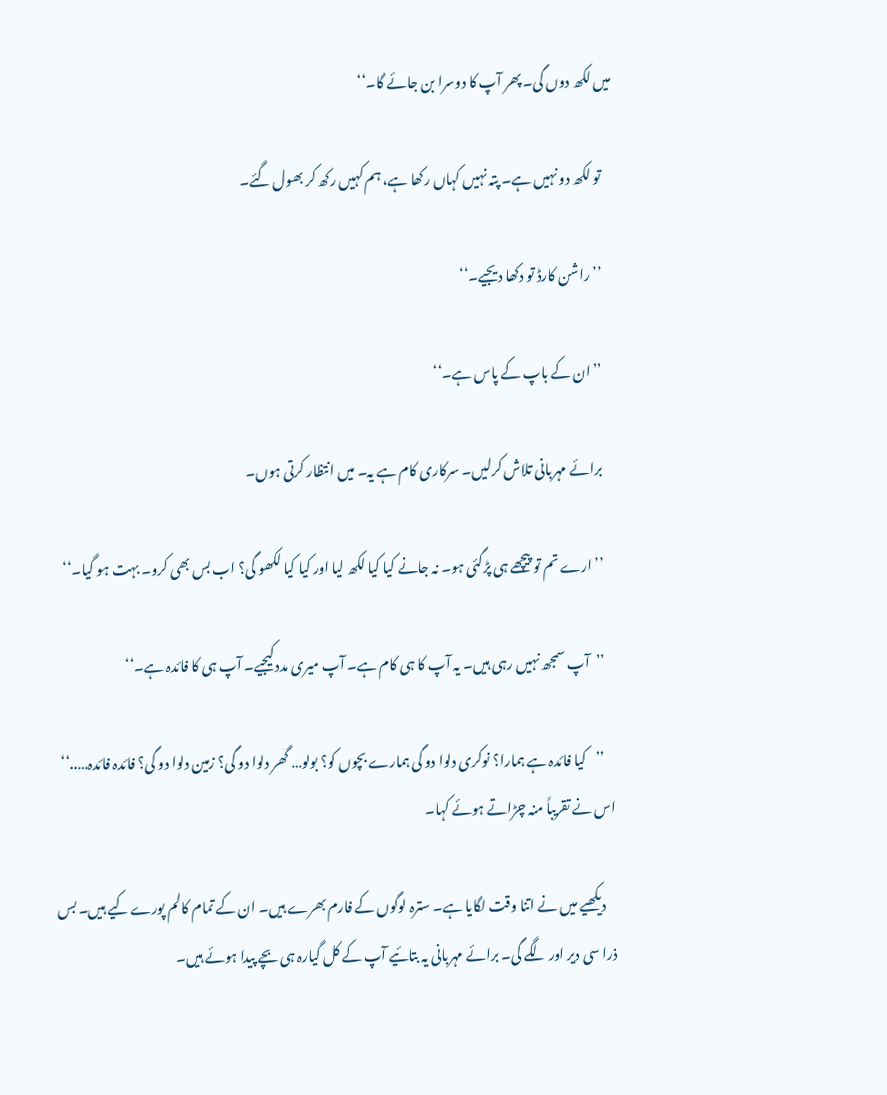میں لکھ دوں گی۔ پھر آپ کا دوسرا بن جائے گا۔‘‘

    تو لکھ دو نہیں ہے۔ پتہ نہیں کہاں رکھا ہے، ہم کہیں رکھ کر بھول گئے۔

    ’’راشن کارڈ تو دکھا دیجیے۔‘‘

    ’’ان کے باپ کے پاس ہے۔‘‘

    برائے مہربانی تلاش کرلیں۔ سرکاری کام ہے یہ۔ میں انتظار کرتی ہوں۔

    ’’ارے تم تو پیچھے ہی پڑگئی ہو۔ نہ جانے کیا کیا لکھ لیا اور کیا کیا لکھو گی؟ اب بس بھی کرو۔ بہت ہو گیا۔‘‘

    ’’آپ سمجھ نہیں رہی ہیں۔ یہ آپ کا ہی کام ہے۔ آپ میری مدد کیجیے۔ آپ ہی کا فائدہ ہے۔‘‘

    ’’کیا فائدہ ہے ہمارا؟ نوکری دلوا دو گی ہمارے بچوں کو؟ بولو… گھر دلوا دو گی؟ زمین دلوا دو گی؟ فائدہ فائدہ…..‘‘ اس نے تقریباً منہ چڑاتے ہوئے کہا۔

    دیکھیے میں نے اتنا وقت لگایا ہے۔ سترہ لوگوں کے فارم بھرے ہیں۔ ان کے تمام کالم پورے کیے ہیں۔ بس ذرا سی دیر اور لگے گی۔ برائے مہربانی یہ بتائیے آپ کے کل گیارہ ہی بچے پیدا ہوئے ہیں۔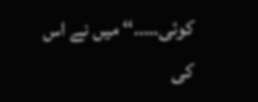کوئی…..‘‘ میں نے اس کی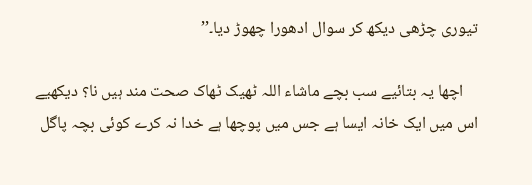تیوری چڑھی دیکھ کر سوال ادھورا چھوڑ دیا۔’’

    اچھا یہ بتائیے سب بچے ماشاء اللہ ٹھیک ٹھاک صحت مند ہیں نا؟ دیکھیے اس میں ایک خانہ ایسا ہے جس میں پوچھا ہے خدا نہ کرے کوئی بچہ پاگل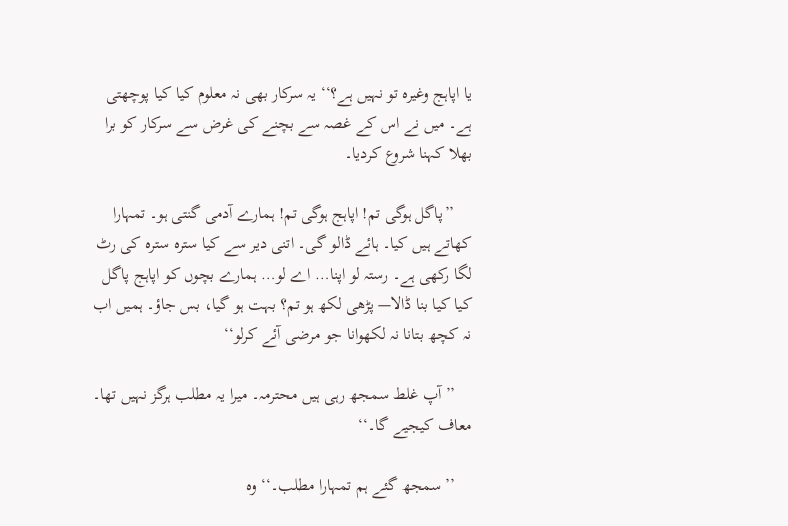یا اپاہج وغیرہ تو نہیں ہے؟‘‘ یہ سرکار بھی نہ معلوم کیا کیا پوچھتی ہے۔ میں نے اس کے غصہ سے بچنے کی غرض سے سرکار کو برا بھلا کہنا شروع کردیا۔

    ’’پاگل ہوگی تم! اپاہج ہوگی تم! ہمارے آدمی گنتی ہو۔ تمہارا کھاتے ہیں کیا۔ ہائے ڈالو گی۔ اتنی دیر سے کیا سترہ سترہ کی رٹ لگا رکھی ہے۔ رستہ لو اپنا… اے لو… ہمارے بچوں کو اپاہج پاگل کیا کیا بنا ڈالا— پڑھی لکھ ہو تم؟ بہت ہو گیا، بس جاؤ۔ ہمیں اب نہ کچھ بتانا نہ لکھوانا جو مرضی آئے کرلو‘‘

    ’’آپ غلط سمجھ رہی ہیں محترمہ۔ میرا یہ مطلب ہرگز نہیں تھا۔ معاف کیجیے گا۔‘‘

    ’’سمجھ گئے ہم تمہارا مطلب۔‘‘ وہ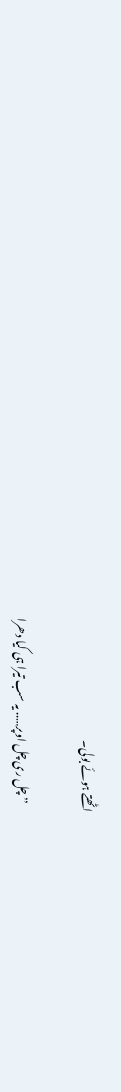اٹھتے ہوئے بولی۔

    ’’چل ری چل اوپر….. یہ سب تیرا ہی کیا دھرا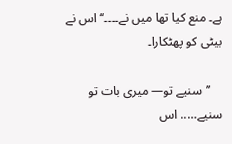ہے۔ منع کیا تھا میں نے۔۔۔۔‘‘ اس نے بیٹی کو پھٹکارا۔

    ’’سنیے تو— میری بات تو سنیے….. اس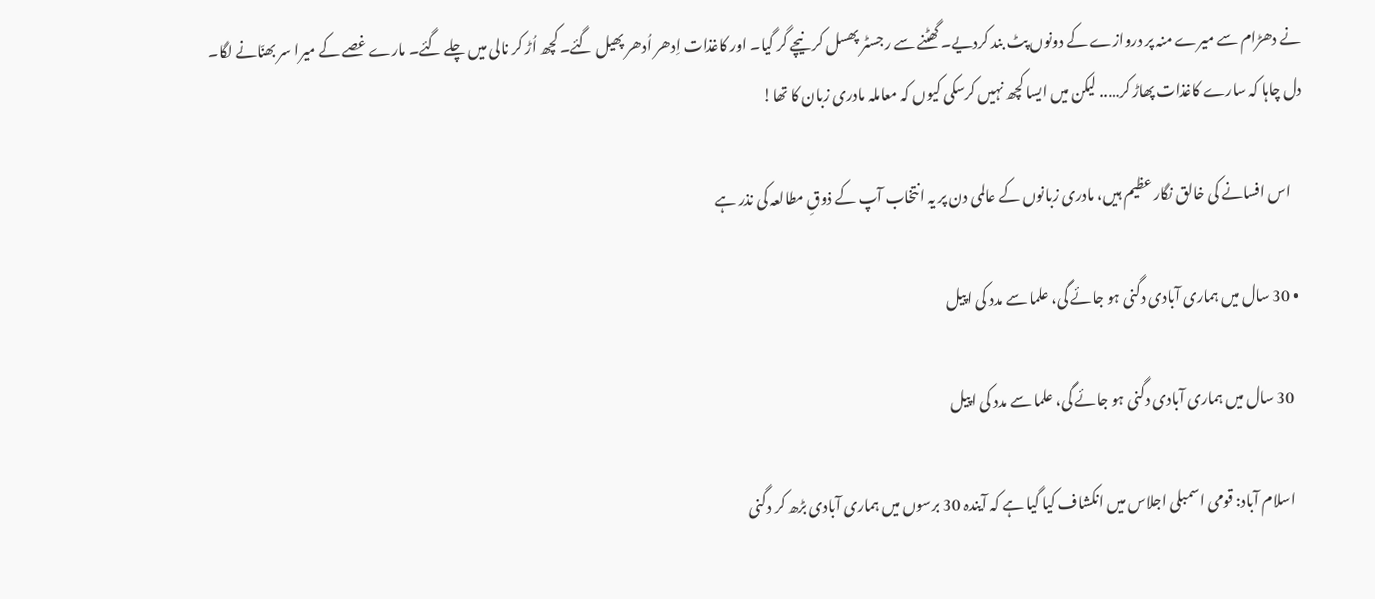نے دھڑام سے میرے منہ پر دروازے کے دونوں پٹ بند کردیے۔ گھٹنے سے رجسٹر پھسل کر نیچے گر گیا۔ اور کاغذات اِدھر اُدھر پھیل گئے۔ کچھ اُڑ کر نالی میں چلے گئے۔ مارے غصے کے میرا سر بھنّانے لگا۔ دل چاہا کہ سارے کاغذات پھاڑ کر….. لیکن میں ایسا کچھ نہیں کرسکی کیوں کہ معاملہ مادری زبان کا تھا!

    اس افسانے کی خالق نگار عظیم ہیں، مادری زبانوں کے عالمی دن پر یہ انتخاب آپ کے ذوقِ مطالعہ کی نذر ہے

  • 30 سال میں ہماری آبادی دگنی ہو جائے گی، علما سے مدد کی اپیل

    30 سال میں ہماری آبادی دگنی ہو جائے گی، علما سے مدد کی اپیل

    اسلام آباد: قومی اسمبلی اجلاس میں انکشاف کیا گیا ہے کہ آیندہ 30 برسوں میں ہماری آبادی بڑھ کر دگنی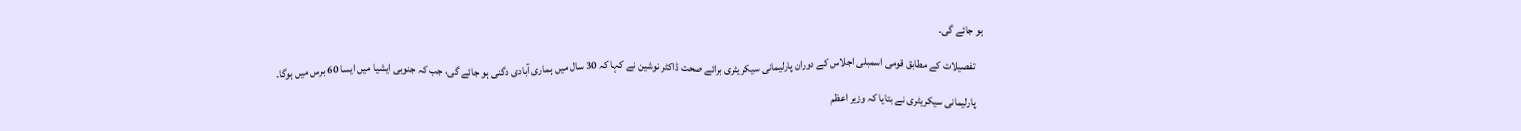ہو جائے گی۔

    تفصیلات کے مطابق قومی اسمبلی اجلاس کے دوران پارلیمانی سیکریٹری برائے صحت ڈاکٹر نوشین نے کہا کہ 30 سال میں ہماری آبادی دگنی ہو جائے گی، جب کہ جنوبی ایشیا میں ایسا 60 برس میں ہوگا۔

    پارلیمانی سیکریٹری نے بتایا کہ وزیر اعظم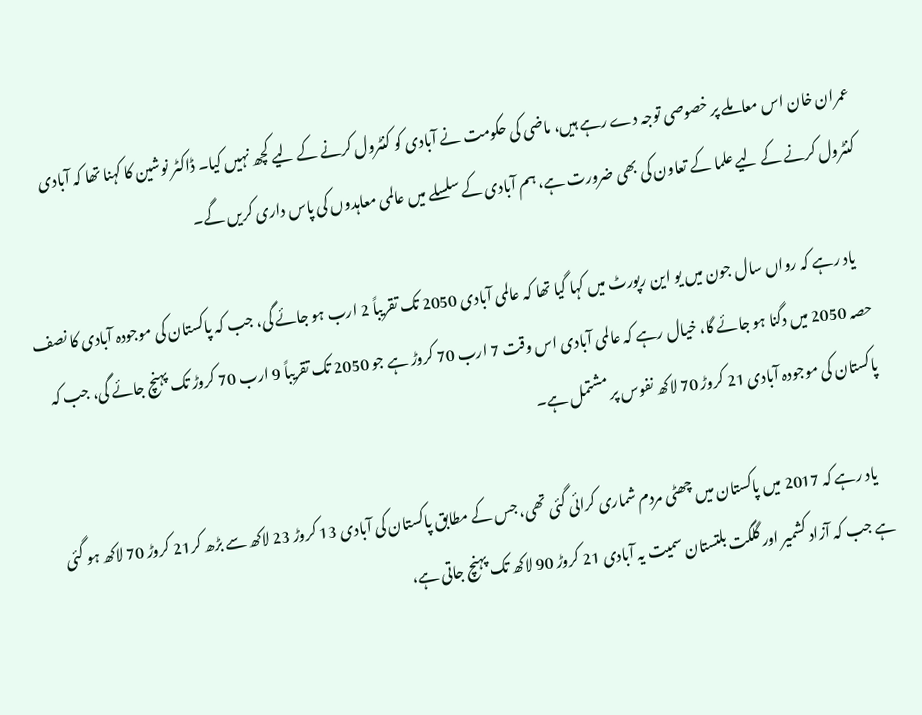عمران خان اس معاملے پر خصوصی توجہ دے رہے ہیں، ماضی کی حکومت نے آبادی کو کنٹرول کرنے کے لیے کچھ نہیں کیا۔ ڈاکٹر نوشین کا کہنا تھا کہ آبادی کنٹرول کرنے کے لیے علما کے تعاون کی بھی ضرورت ہے، ہم آبادی کے سلسلے میں عالمی معاہدوں کی پاس داری کریں گے۔

    یاد رہے کہ رواں سال جون میں یو این رپورٹ میں کہا گیا تھا کہ عالمی آبادی 2050 تک تقریباً 2 ارب ہو جائے گی، جب کہ پاکستان کی موجودہ آبادی کا نصف حصہ 2050 میں دگنا ہو جائے گا، خیال رہے کہ عالمی آبادی اس وقت 7 ارب 70 کروڑ ہے جو 2050 تک تقریباً 9 ارب 70 کروڑ تک پہنچ جائے گی، جب کہ پاکستان کی موجودہ آبادی 21 کروڑ 70 لاکھ نفوس پر مشتمل ہے۔

    یاد رہے کہ 2017 میں پاکستان میں چھٹی مردم شماری کرائی گئی تھی، جس کے مطابق پاکستان کی آبادی 13 کروڑ 23 لاکھ سے بڑھ کر21 کروڑ 70 لاکھ ہو گئی ہے جب کہ آزاد کشمیر اور گلگت بلتستان سمیت یہ آبادی 21 کروڑ 90 لاکھ تک پہنچ جاتی ہے،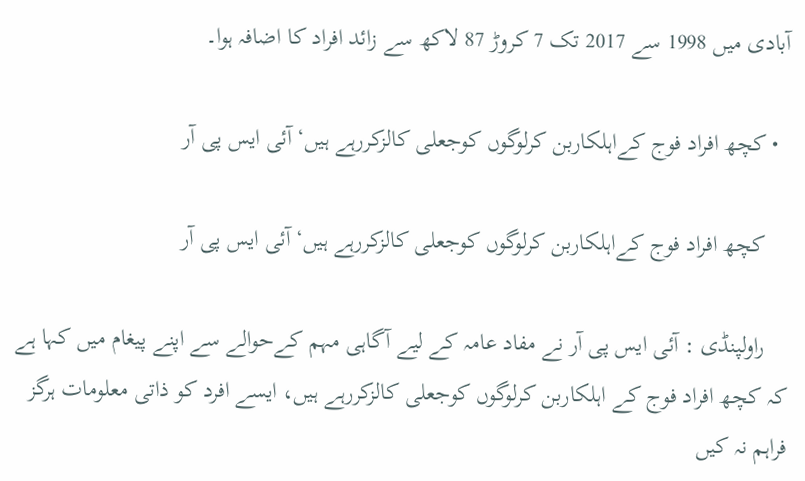آبادی میں 1998 سے 2017 تک 7 کروڑ 87 لاکھ سے زائد افراد کا اضافہ ہوا۔

  • کچھ افراد فوج کےاہلکاربن کرلوگوں کوجعلی کالزکررہے ہیں‘ آئی ایس پی آر

    کچھ افراد فوج کےاہلکاربن کرلوگوں کوجعلی کالزکررہے ہیں‘ آئی ایس پی آر

    راولپنڈی : آئی ایس پی آر نے مفاد عامہ کے لیے آگاہی مہم کےحوالے سے اپنے پیغام میں کہا ہے کہ کچھ افراد فوج کے اہلکاربن کرلوگوں کوجعلی کالزکررہے ہیں، ایسے افرد کو ذاتی معلومات ہرگز فراہم نہ کیں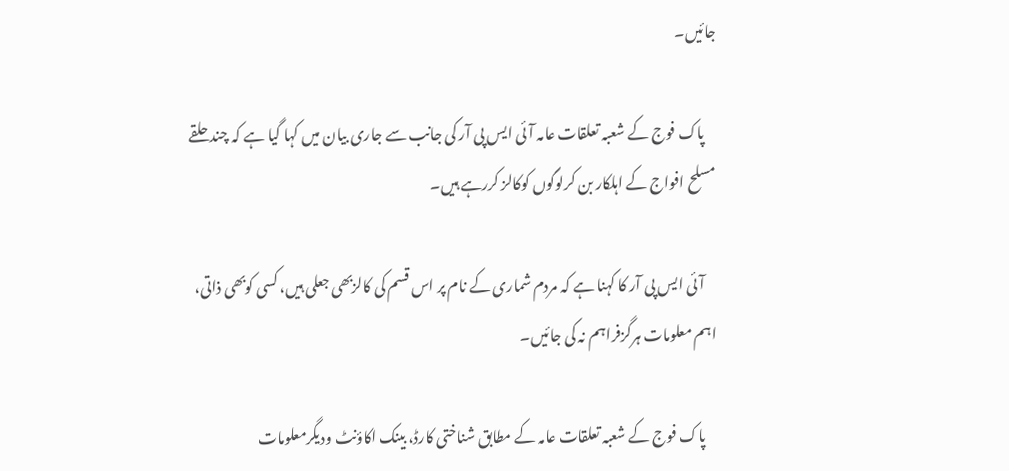جائیں۔

    پاک فوج کے شعبہ تعلقات عامہ آئی ایس پی آر کی جانب سے جاری بیان میں کہا گیا ہے کہ چند حلقے مسلح افواج کے اہلکار بن کرلوگوں کوکالز کررہے ہیں۔

    آئی ایس پی آر کا کہنا ہے کہ مردم شماری کے نام پر اس قسم کی کالزبھی جعلی ہیں، کسی کوبھی ذاتی، اہم معلومات ہرگزفراہم نہ کی جائیں۔

    پاک فوج کے شعبہ تعلقات عامہ کے مطابق شناختی کارڈ، بینک اکاؤنٹ ودیگرمعلومات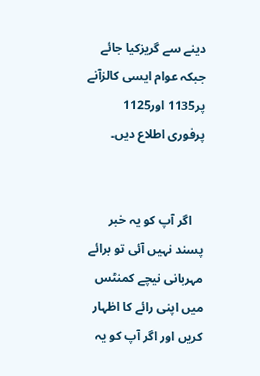دینے سے گریزکیا جائے جبکہ عوام ایسی کالزآنے پر1135 اور1125 پرفوری اطلاع دیں۔


    اگر آپ کو یہ خبر پسند نہیں آئی تو برائے مہربانی نیچے کمنٹس میں اپنی رائے کا اظہار کریں اور اگر آپ کو یہ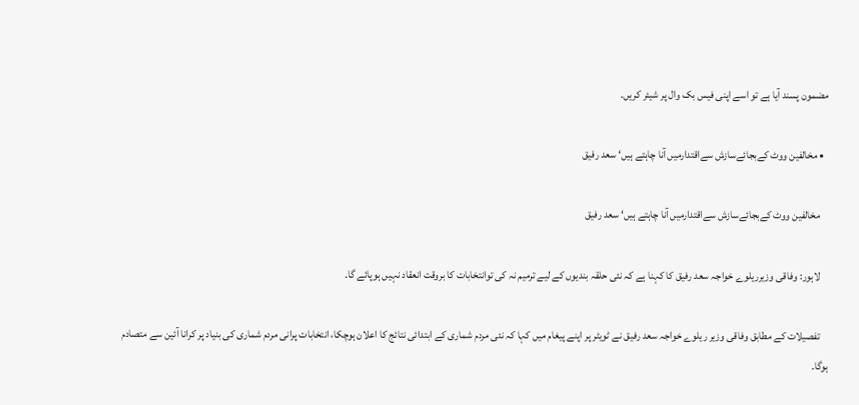مضمون پسند آیا ہے تو اسے اپنی فیس بک وال پر شیئر کریں۔

  • مخالفین ووٹ کےبجائےسازش سےاقتدارمیں آنا چاہتے ہیں‘ سعد رفیق

    مخالفین ووٹ کےبجائےسازش سےاقتدارمیں آنا چاہتے ہیں‘ سعد رفیق

    لاہور: وفاقی وزیرریلوے خواجہ سعد رفیق کا کہنا ہے کہ نئی حلقہ بندیوں کے لیے ترمیم نہ کی توانتخابات کا بروقت انعقاد نہیں ہوپائے گا۔

    تفصیلات کے مطابق وفاقی وزیر ریلوے خواجہ سعد رفیق نے ٹویٹر پر اپنے پیغام میں کہا کہ نئی مردم شماری کے ابتدائی نتائج کا اعلان ہوچکا، انتخابات پرانی مردم شماری کی بنیاد پر کرانا آئین سے متصادم ہوگا۔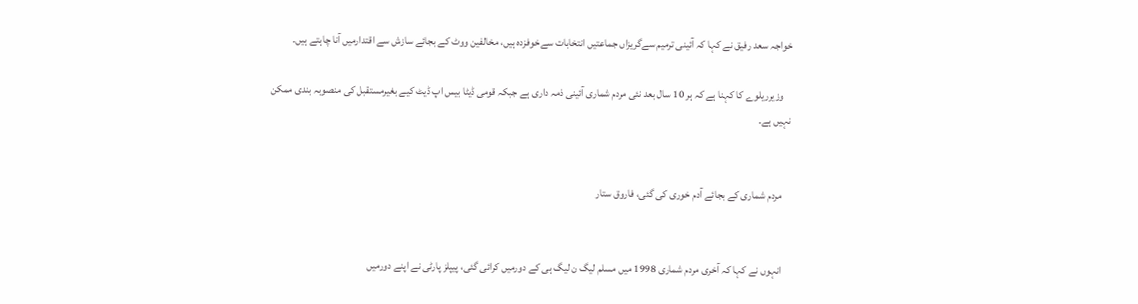خواجہ سعد رفیق نے کہا کہ آئینی ترمیم سےگریزاں جماعتیں انتخابات سےخوفزدہ ہیں، مخالفین ووٹ کے بجائے سازش سے اقتدارمیں آنا چاہتے ہیں۔

    وزیرریلوے کا کہنا ہے کہ ہر 10 سال بعد نئی مردم شماری آئینی ذمہ داری ہے جبکہ قومی ڈیٹا بیس اپ ڈیٹ کیے بغیرمستقبل کی منصوبہ بندی ممکن نہیں ہے۔


    مردم شماری کے بجائے آدم خوری کی گئی، فاروق ستار


    انہوں نے کہا کہ آخری مردم شماری 1998 میں مسلم لیگ ن لیگ ہی کے دورمیں کرائی گئی، پیپلز پارٹی نے اپنے دورمیں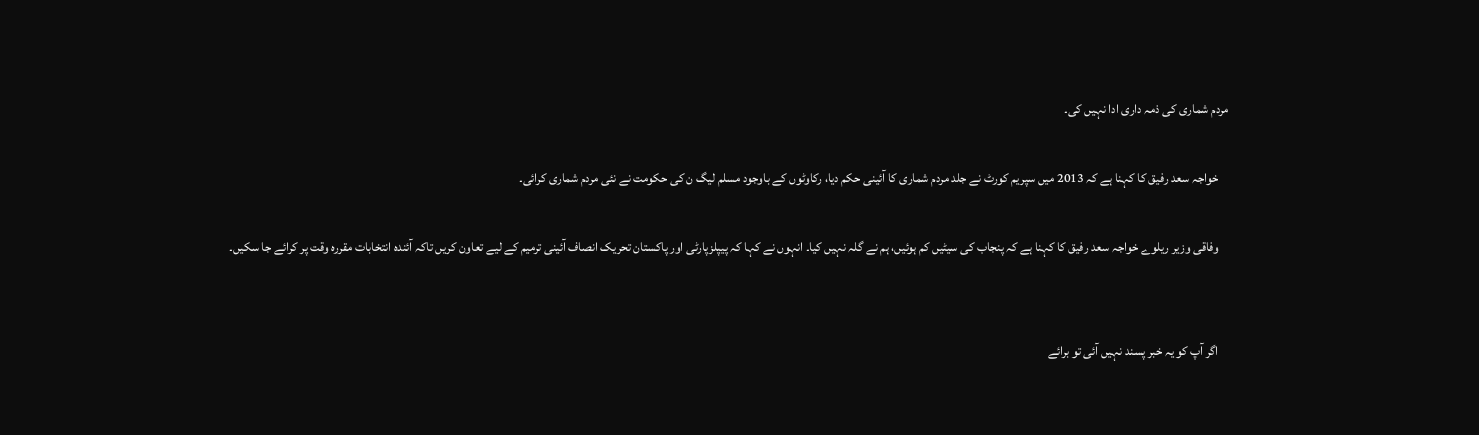مردم شماری کی ذمہ داری ادا نہیں کی۔

    خواجہ سعد رفیق کا کہنا ہے کہ 2013 میں سپریم کورٹ نے جلد مردم شماری کا آئینی حکم دیا، رکاوٹوں کے باوجود مسلم لیگ ن کی حکومت نے نئی مردم شماری کرائی۔

    وفاقی وزیر ریلوے خواجہ سعد رفیق کا کہنا ہے کہ پنجاب کی سیٹیں کم ہوئیں، ہم نے گلہ نہیں کیا۔ انہوں نے کہا کہ پیپلزپارٹی اور پاکستان تحریک انصاف آئینی ترمیم کے لیے تعاون کریں تاکہ آئندہ انتخابات مقررہ وقت پر کرائے جا سکیں۔


    اگر آپ کو یہ خبر پسند نہیں آئی تو برائے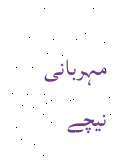مہربانی نیچے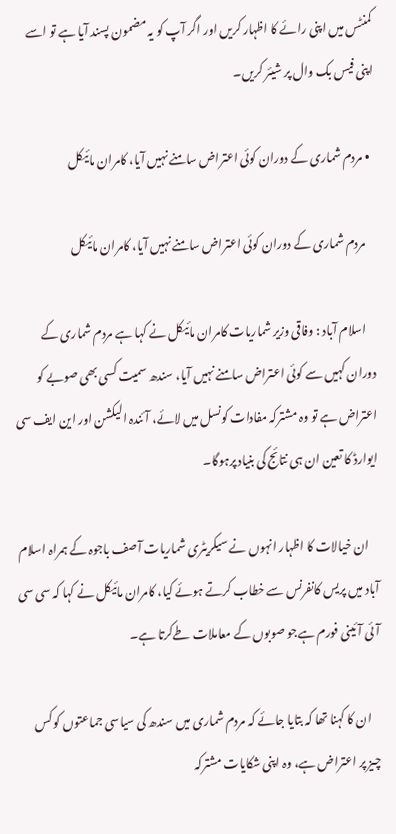کمنٹس میں اپنی رائے کا اظہار کریں اور اگر آپ کو یہ مضمون پسند آیا ہے تو اسے اپنی فیس بک وال پر شیئر کریں۔

  • مردم شماری کے دوران کوئی اعتراض سامنے نہیں آیا، کامران مائیکل

    مردم شماری کے دوران کوئی اعتراض سامنے نہیں آیا، کامران مائیکل

    اسلام آباد : وفاقی وزیر شماریات کامران مائیکل نے کہا ہے مردم شماری کے دوران کہیں سے کوئی اعتراض سامنے نہیں آیا، سندھ سمیت کسی بھی صوبے کو اعتراض ہے تو وہ مشترکہ مفادات کونسل میں لائے، آئندہ الیکشن اور این ایف سی ایوارڈ کا تعین ان ہی نتائج کی بنیاد پرہوگا۔

    ان خیالات کا اظہار انہوں نے سیکریٹری شماریات آصف باجوہ کے ہمراہ اسلام آباد میں پریس کانفرنس سے خطاب کرتے ہوئے کیا، کامران مائیکل نے کہا کہ سی سی آئی آئینی فورم ہےجو صوبوں کے معاملات طےکرتا ہے۔

    ان کا کہنا تھا کہ بتایا جائے کہ مردم شماری میں سندھ کی سیاسی جماعتوں کو کس چیز پر اعتراض ہے، وہ اپنی شکایات مشترکہ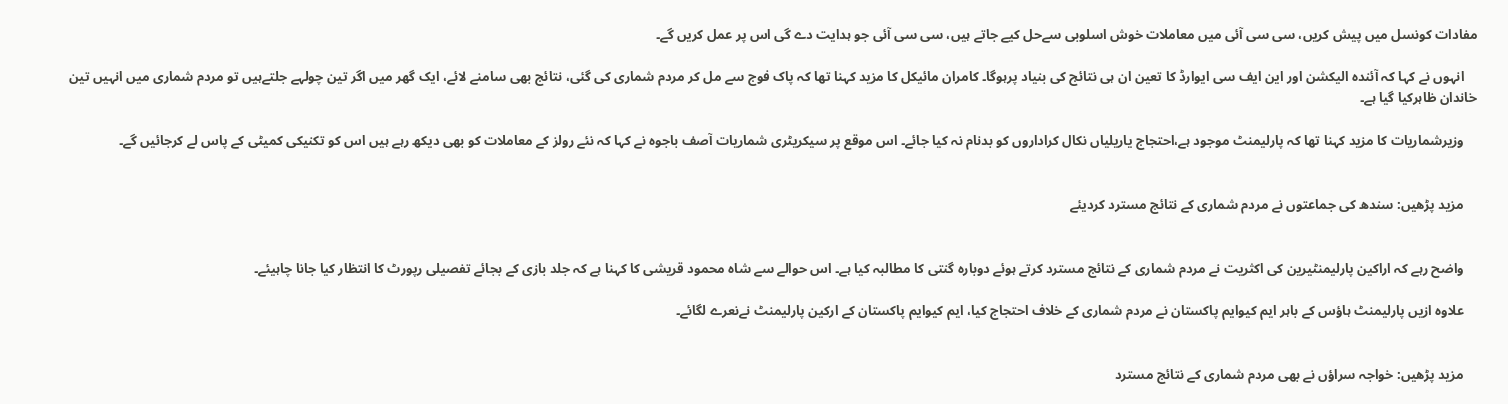مفادات کونسل میں پیش کریں، سی سی آئی میں معاملات خوش اسلوبی سےحل کیے جاتے ہیں، سی سی آئی جو ہدایت دے گی اس پر عمل کریں گے۔

    انہوں نے کہا کہ آئندہ الیکشن اور این ایف سی ایوارڈ کا تعین ان ہی نتائج کی بنیاد پرہوگا۔ کامران مائیکل کا مزید کہنا تھا کہ پاک فوج سے مل کر مردم شماری کی گئی، نتائج بھی سامنے لائے، ایک گھر میں اگر تین چولہے جلتےہیں تو مردم شماری میں انہیں تین خاندان ظاہرکیا گیا ہے۔

    وزیرشماریات کا مزید کہنا تھا کہ پارلیمنٹ موجود ہے،احتجاج یاریلیاں نکال کراداروں کو بدنام نہ کیا جائے۔ اس موقع پر سیکریٹری شماریات آصف باجوہ نے کہا کہ نئے رولز کے معاملات کو بھی دیکھ رہے ہیں اس کو تکنیکی کمیٹی کے پاس لے کرجائیں گے۔


    مزید پڑھیں: سندھ کی جماعتوں نے مردم شماری کے نتائج مسترد کردیئے


    واضح رہے کہ اراکین پارلیمنٹیرین کی اکثریت نے مردم شماری کے نتائج مسترد کرتے ہوئے دوبارہ گنتی کا مطالبہ کیا ہے۔ اس حوالے سے شاہ محمود قریشی کا کہنا ہے کہ جلد بازی کے بجائے تفصیلی رپورٹ کا انتظار کیا جانا چاہیئے۔

    علاوہ ازیں پارلیمنٹ ہاؤس کے باہر ایم کیوایم پاکستان نے مردم شماری کے خلاف احتجاج کیا، ایم کیوایم پاکستان کے ارکین پارلیمنٹ نےنعرے لگائے۔


    مزید پڑھیں: خواجہ سراؤں نے بھی مردم شماری کے نتائج مسترد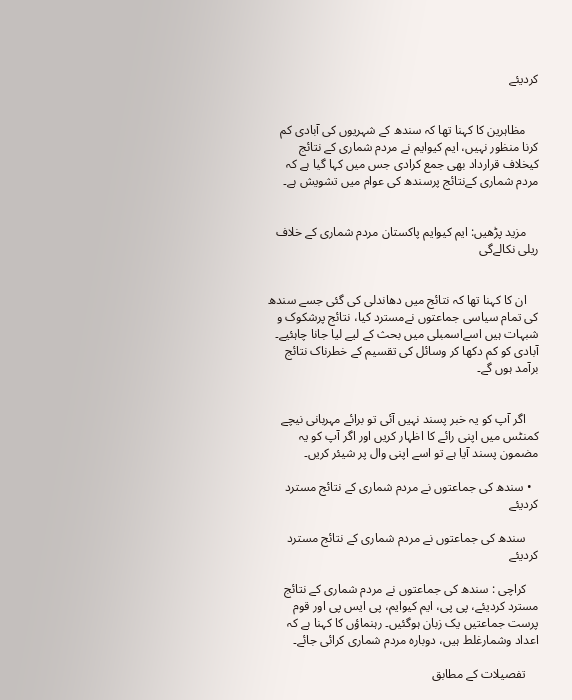کردیئے


    مظاہرین کا کہنا تھا کہ سندھ کے شہریوں کی آبادی کم کرنا منظور نہیں، ایم کیوایم نے مردم شماری کے نتائج کیخلاف قرارداد بھی جمع کرادی جس میں کہا گیا ہے کہ مردم شماری کےنتائج پرسندھ کی عوام میں تشویش ہے۔


    مزید پڑھیں: ایم کیوایم پاکستان مردم شماری کے خلاف ریلی نکالےگی


    ان کا کہنا تھا کہ نتائج میں دھاندلی کی گئی جسے سندھ کی تمام سیاسی جماعتوں نےمسترد کیا، نتائج پرشکوک و شبہات ہیں اسےاسمبلی میں بحث کے لیے لیا جانا چاہئیے۔ آبادی کو کم دکھا کر وسائل کی تقسیم کے خطرناک نتائج برآمد ہوں گے۔


    اگر آپ کو یہ خبر پسند نہیں آئی تو برائے مہربانی نیچے کمنٹس میں اپنی رائے کا اظہار کریں اور اگر آپ کو یہ مضمون پسند آیا ہے تو اسے اپنی وال پر شیئر کریں۔

  • سندھ کی جماعتوں نے مردم شماری کے نتائج مسترد کردیئے

    سندھ کی جماعتوں نے مردم شماری کے نتائج مسترد کردیئے

    کراچی : سندھ کی جماعتوں نے مردم شماری کے نتائج مسترد کردیئے، پی پی، ایم کیوایم، پی ایس پی اور قوم پرست جماعتیں یک زبان ہوگئیں۔ رہنماؤں کا کہنا ہے کہ اعداد وشمارغلط ہیں، دوبارہ مردم شماری کرائی جائے۔

    تفصیلات کے مطابق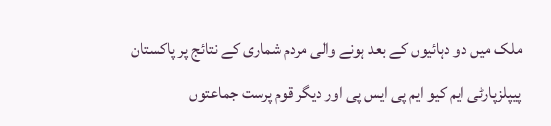ملک میں دو دہائیوں کے بعد ہونے والی مردم شماری کے نتائج پر پاکستان پیپلزپارٹی ایم کیو ایم پی ایس پی اور دیگر قوم پرست جماعتوں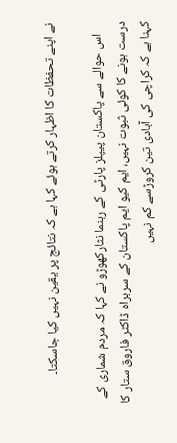نے اپنے تحفظات کا اظہار کرتے ہوئے کہا ہے کہ نتائج پر یقین نہیں کیا جاسکتا۔

    اس حوالے سے پاکستان پیپلز پارٹی کے رہنما نثارکھوڑو نے کہا کہ مردم شماری کے درست ہونے کا کوئی ثبوت نہیں، ایم کیو ایم پاکستان کے سربراہ ڈاکٹر فاروق ستار کا کہنا ہے کہ کراچی کی آبادی تین کروڑسے کم نہیں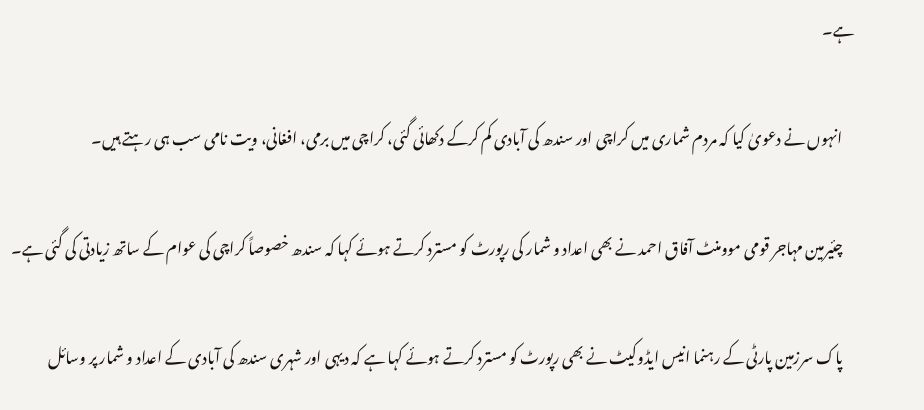ہے۔

    انہوں نے دعویٰ کیا کہ مردم شماری میں کراچی اور سندھ کی آبادی کم کرکے دکھائی گئی، کراچی میں برمی، افغانی، ویت نامی سب ہی رہتے ہیں۔

    چئیرمین مہاجر قومی موومنٹ آفاق احمد نے بھی اعداد و شمار کی رپورٹ کو مسترد کرتے ہوئے کہا کہ سندھ خصوصاً کراچی کی عوام کے ساتھ زیادتی کی گئی ہے۔

    پاک سرزمین پارٹی کے رہنما انیس ایڈوکیٹ نے بھی رپورٹ کو مسترد کرتے ہوئے کہا ہے کہ دیہی اور شہری سندھ کی آبادی کے اعداد و شمار پر وسائل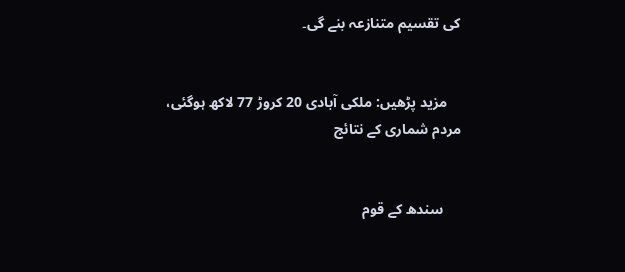کی تقسیم متنازعہ بنے گی۔


    مزید پڑھیں: ملکی آبادی 20 کروڑ 77 لاکھ ہوگئی، مردم شماری کے نتائج


     سندھ کے قوم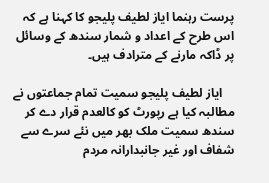پرست رہنما ایاز لطیف پلیجو کا کہنا ہے کہ اس طرح کے اعداد و شمار سندھ کے وسائل پر ڈاکہ مارنے کے مترادف ہیں۔

    ایاز لطیف پلیجو سمیت تمام جماعتوں نے مطالبہ کیا ہے رپورٹ کو کالعدم قرار دے کر سندھ سمیت ملک بھر میں نئے سرے سے شفاف اور غیر جانبدارانہ مردم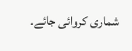شماری کروائی جائے۔